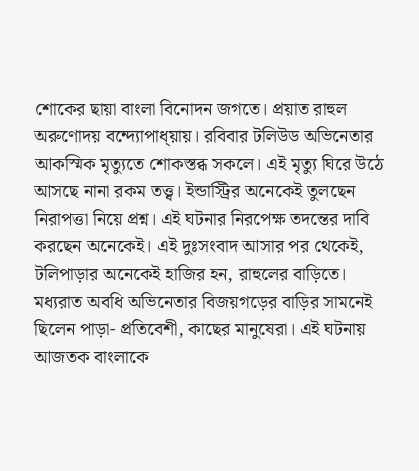শোকের ছায়া বাংলা বিনোদন জগতে। প্রয়াত রাহুল অরুণোদয় বন্দ্যোপাধ্য়ায়। রবিবার টলিউড অভিনেতার আকস্মিক মৃত্যুতে শোকস্তব্ধ সকলে। এই মৃত্যু ঘিরে উঠে আসছে নানা রকম তত্ত্ব। ইন্ডাস্ট্রির অনেকেই তুলছেন নিরাপত্তা নিয়ে প্রশ্ন। এই ঘটনার নিরপেক্ষ তদন্তের দাবি করছেন অনেকেই। এই দুঃসংবাদ আসার পর থেকেই, টলিপাড়ার অনেকেই হাজির হন, রাহুলের বাড়িতে। মধ্যরাত অবধি অভিনেতার বিজয়গড়ের বাড়ির সামনেই ছিলেন পাড়া- প্রতিবেশী, কাছের মানুষেরা। এই ঘটনায় আজতক বাংলাকে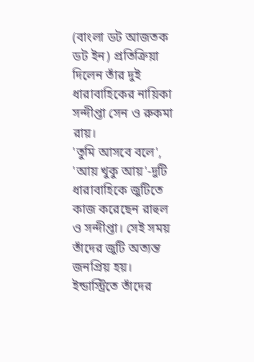(বাংলা ডট আজতক ডট ইন) প্রতিক্রিয়া দিলেন তাঁর দুই ধারাবাহিকের নায়িকা সন্দীপ্তা সেন ও রুকমা রায়।
'তুমি আসবে বলে', 'আয় খুকু আয়'-দুটি ধারাবাহিকে জুটিতে কাজ করেছেন রাহুল ও সন্দীপ্তা। সেই সময় তাঁদের জুটি অত্যন্ত জনপ্রিয় হয়। ইন্ডাস্ট্রিতে তাঁদের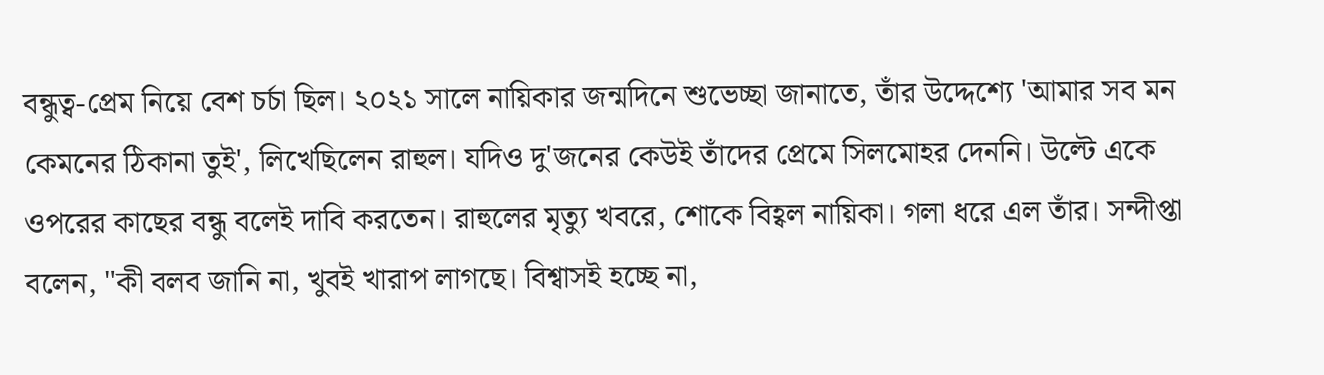বন্ধুত্ব-প্রেম নিয়ে বেশ চর্চা ছিল। ২০২১ সালে নায়িকার জন্মদিনে শুভেচ্ছা জানাতে, তাঁর উদ্দেশ্যে 'আমার সব মন কেমনের ঠিকানা তুই', লিখেছিলেন রাহুল। যদিও দু'জনের কেউই তাঁদের প্রেমে সিলমোহর দেননি। উল্টে একে ওপরের কাছের বন্ধু বলেই দাবি করতেন। রাহুলের মৃত্যু খবরে, শোকে বিহ্বল নায়িকা। গলা ধরে এল তাঁর। সন্দীপ্তা বলেন, "কী বলব জানি না, খুবই খারাপ লাগছে। বিশ্বাসই হচ্ছে না,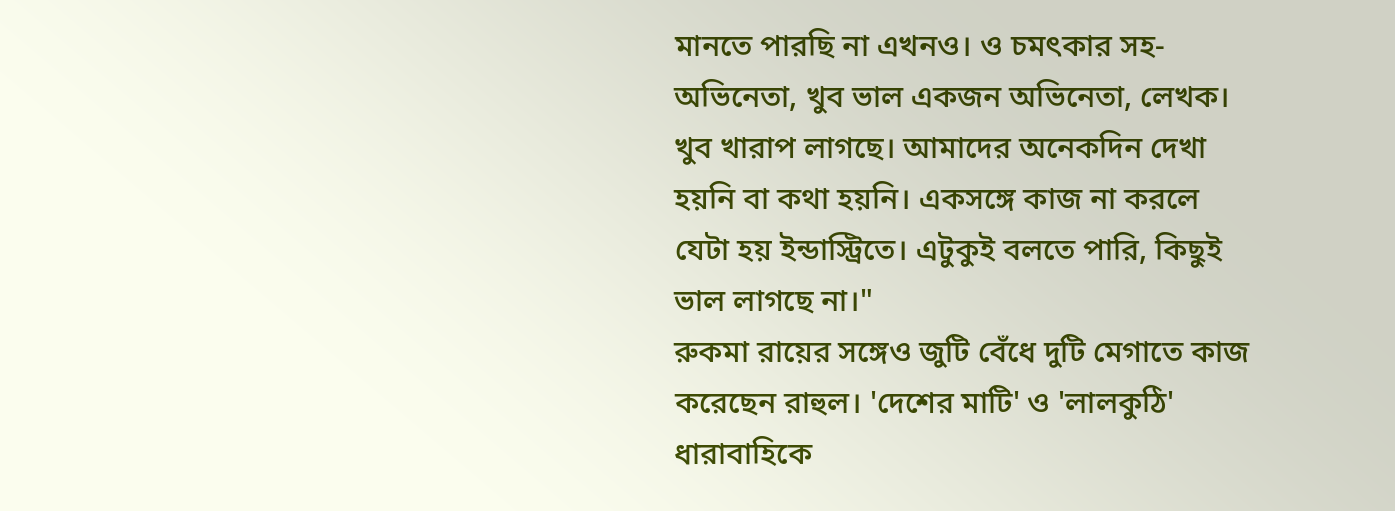মানতে পারছি না এখনও। ও চমৎকার সহ- অভিনেতা, খুব ভাল একজন অভিনেতা, লেখক। খুব খারাপ লাগছে। আমাদের অনেকদিন দেখা হয়নি বা কথা হয়নি। একসঙ্গে কাজ না করলে যেটা হয় ইন্ডাস্ট্রিতে। এটুকুই বলতে পারি, কিছুই ভাল লাগছে না।"
রুকমা রায়ের সঙ্গেও জুটি বেঁধে দুটি মেগাতে কাজ করেছেন রাহুল। 'দেশের মাটি' ও 'লালকুঠি' ধারাবাহিকে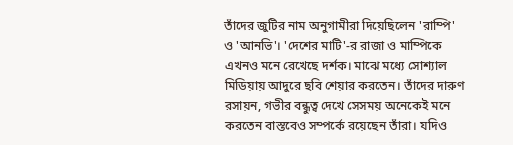তাঁদের জুটির নাম অনুগামীরা দিয়েছিলেন 'রাম্পি' ও 'আনভি'। 'দেশের মাটি'-র রাজা ও মাম্পিকে এখনও মনে রেখেছে দর্শক। মাঝে মধ্যে সোশ্যাল মিডিয়ায় আদুরে ছবি শেয়ার করতেন। তাঁদের দারুণ রসায়ন, গভীর বন্ধুত্ব দেখে সেসময় অনেকেই মনে করতেন বাস্তবেও সম্পর্কে রয়েছেন তাঁরা। যদিও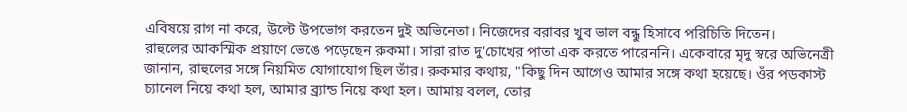এবিষয়ে রাগ না করে, উল্টে উপভোগ করতেন দুই অভিনেতা। নিজেদের বরাবর খুব ভাল বন্ধু হিসাবে পরিচিতি দিতেন।
রাহুলের আকস্মিক প্রয়াণে ভেঙে পড়েছেন রুকমা। সারা রাত দু'চোখের পাতা এক করতে পারেননি। একেবারে মৃদু স্বরে অভিনেত্রী জানান, রাহুলের সঙ্গে নিয়মিত যোগাযোগ ছিল তাঁর। রুকমার কথায়, "কিছু দিন আগেও আমার সঙ্গে কথা হয়েছে। ওঁর পডকাস্ট চ্যানেল নিয়ে কথা হল, আমার ব্র্যান্ড নিয়ে কথা হল। আমায় বলল, তোর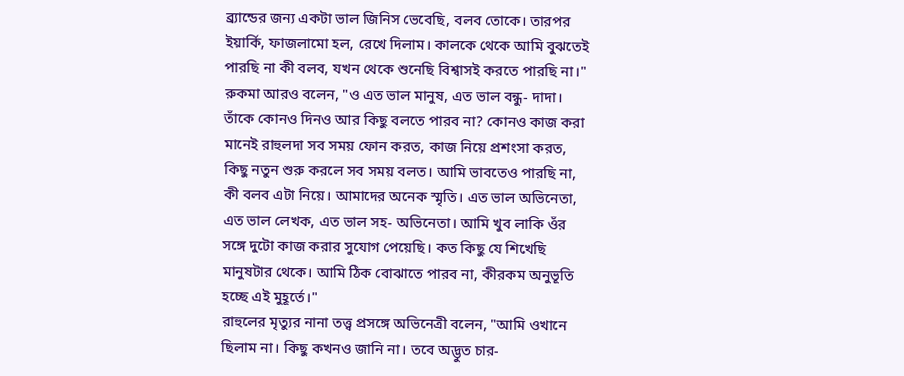ব্র্যান্ডের জন্য একটা ভাল জিনিস ভেবেছি, বলব তোকে। তারপর ইয়ার্কি, ফাজলামো হল, রেখে দিলাম। কালকে থেকে আমি বুঝতেই পারছি না কী বলব, যখন থেকে শুনেছি বিশ্বাসই করতে পারছি না।"
রুকমা আরও বলেন, "ও এত ভাল মানুষ, এত ভাল বন্ধু- দাদা। তাঁকে কোনও দিনও আর কিছু বলতে পারব না? কোনও কাজ করা মানেই রাহুলদা সব সময় ফোন করত, কাজ নিয়ে প্রশংসা করত, কিছু নতুন শুরু করলে সব সময় বলত। আমি ভাবতেও পারছি না, কী বলব এটা নিয়ে। আমাদের অনেক স্মৃতি। এত ভাল অভিনেতা, এত ভাল লেখক, এত ভাল সহ- অভিনেতা। আমি খুব লাকি ওঁর সঙ্গে দুটো কাজ করার সুযোগ পেয়েছি। কত কিছু যে শিখেছি মানুষটার থেকে। আমি ঠিক বোঝাতে পারব না, কীরকম অনুভূতি হচ্ছে এই মুহূর্তে।"
রাহুলের মৃত্যুর নানা তত্ত্ব প্রসঙ্গে অভিনেত্রী বলেন, "আমি ওখানে ছিলাম না। কিছু কখনও জানি না। তবে অদ্ভুত চার-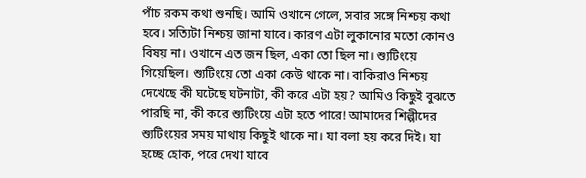পাঁচ রকম কথা শুনছি। আমি ওখানে গেলে, সবার সঙ্গে নিশ্চয় কথা হবে। সত্যিটা নিশ্চয় জানা যাবে। কারণ এটা লুকানোর মতো কোনও বিষয় না। ওখানে এত জন ছিল, একা তো ছিল না। শ্যুটিংয়ে গিয়েছিল। শ্যুটিংয়ে তো একা কেউ থাকে না। বাকিরাও নিশ্চয় দেখেছে কী ঘটেছে ঘটনাটা, কী করে এটা হয়? আমিও কিছুই বুঝতে পারছি না, কী করে শ্যুটিংয়ে এটা হতে পারে! আমাদের শিল্পীদের শ্যুটিংয়ের সময় মাথায় কিছুই থাকে না। যা বলা হয় করে দিই। যা হচ্ছে হোক, পরে দেখা যাবে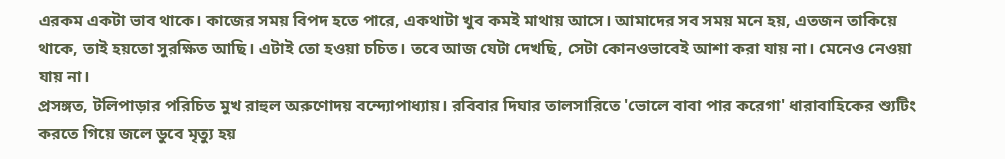এরকম একটা ভাব থাকে। কাজের সময় বিপদ হতে পারে, একথাটা খুব কমই মাথায় আসে। আমাদের সব সময় মনে হয়, এতজন তাকিয়ে থাকে, তাই হয়তো সুরক্ষিত আছি। এটাই তো হওয়া চচিত। তবে আজ যেটা দেখছি, সেটা কোনওভাবেই আশা করা যায় না। মেনেও নেওয়া যায় না।
প্রসঙ্গত, টলিপাড়ার পরিচিত মুখ রাহুল অরুণোদয় বন্দ্যোপাধ্যায়। রবিবার দিঘার তালসারিতে 'ভোলে বাবা পার করেগা' ধারাবাহিকের শ্যুটিং করতে গিয়ে জলে ডুবে মৃত্যু হয়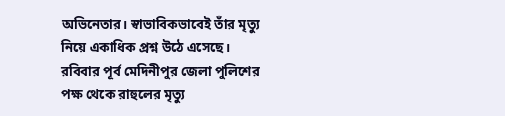অভিনেতার। স্বাভাবিকভাবেই তাঁর মৃত্যু নিয়ে একাধিক প্রশ্ন উঠে এসেছে। রবিবার পূর্ব মেদিনীপুর জেলা পুলিশের পক্ষ থেকে রাহুলের মৃত্যু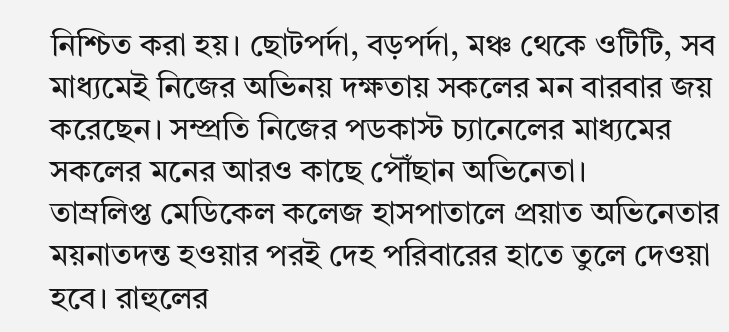নিশ্চিত করা হয়। ছোটপর্দা, বড়পর্দা, মঞ্চ থেকে ওটিটি, সব মাধ্যমেই নিজের অভিনয় দক্ষতায় সকলের মন বারবার জয় করেছেন। সম্প্রতি নিজের পডকাস্ট চ্যানেলের মাধ্যমের সকলের মনের আরও কাছে পৌঁছান অভিনেতা।
তাম্রলিপ্ত মেডিকেল কলেজ হাসপাতালে প্রয়াত অভিনেতার ময়নাতদন্ত হওয়ার পরই দেহ পরিবারের হাতে তুলে দেওয়া হবে। রাহুলের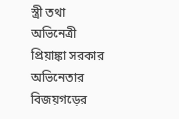স্ত্রী তথা অভিনেত্রী প্রিয়াঙ্কা সরকার অভিনেতার বিজয়গড়ের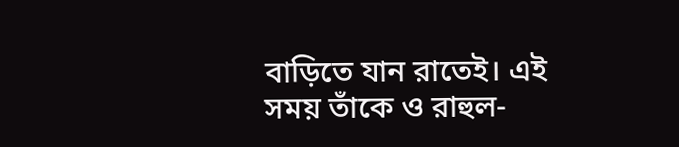বাড়িতে যান রাতেই। এই সময় তাঁকে ও রাহুল-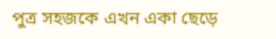পুত্র সহজকে এখন একা ছেড়ে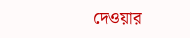দেওয়ার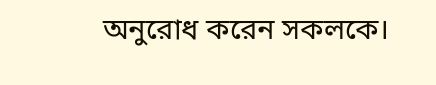অনুরোধ করেন সকলকে।